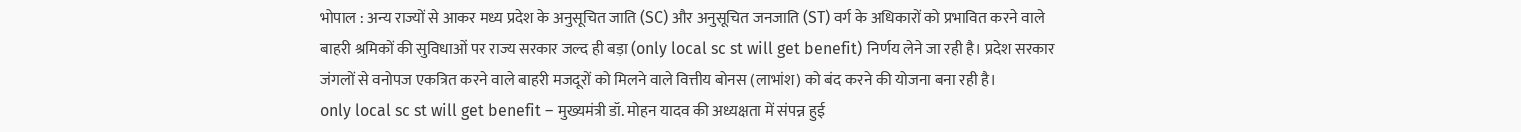भोपाल : अन्य राज्यों से आकर मध्य प्रदेश के अनुसूचित जाति (SC) और अनुसूचित जनजाति (ST) वर्ग के अधिकारों को प्रभावित करने वाले बाहरी श्रमिकों की सुविधाओं पर राज्य सरकार जल्द ही बड़ा (only local sc st will get benefit) निर्णय लेने जा रही है। प्रदेश सरकार जंगलों से वनोपज एकत्रित करने वाले बाहरी मजदूरों को मिलने वाले वित्तीय बोनस (लाभांश) को बंद करने की योजना बना रही है।
only local sc st will get benefit – मुख्यमंत्री डॉ. मोहन यादव की अध्यक्षता में संपन्न हुई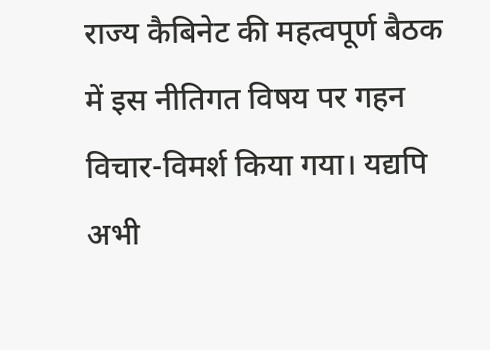राज्य कैबिनेट की महत्वपूर्ण बैठक में इस नीतिगत विषय पर गहन विचार-विमर्श किया गया। यद्यपि अभी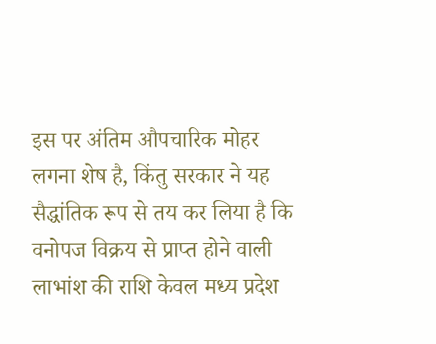इस पर अंतिम औपचारिक मोहर लगना शेष है, किंतु सरकार ने यह सैद्धांतिक रूप से तय कर लिया है कि वनोपज विक्रय से प्राप्त होने वाली लाभांश की राशि केवल मध्य प्रदेश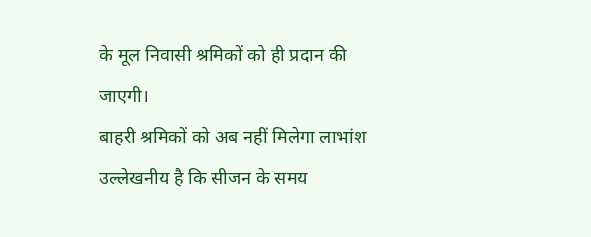के मूल निवासी श्रमिकों को ही प्रदान की जाएगी।
बाहरी श्रमिकों को अब नहीं मिलेगा लाभांश
उल्लेखनीय है कि सीजन के समय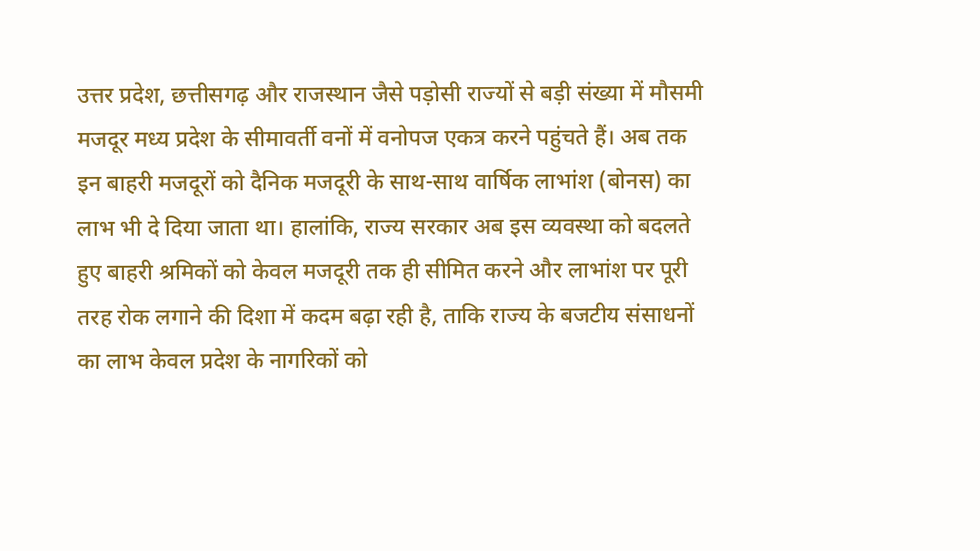उत्तर प्रदेश, छत्तीसगढ़ और राजस्थान जैसे पड़ोसी राज्यों से बड़ी संख्या में मौसमी मजदूर मध्य प्रदेश के सीमावर्ती वनों में वनोपज एकत्र करने पहुंचते हैं। अब तक इन बाहरी मजदूरों को दैनिक मजदूरी के साथ-साथ वार्षिक लाभांश (बोनस) का लाभ भी दे दिया जाता था। हालांकि, राज्य सरकार अब इस व्यवस्था को बदलते हुए बाहरी श्रमिकों को केवल मजदूरी तक ही सीमित करने और लाभांश पर पूरी तरह रोक लगाने की दिशा में कदम बढ़ा रही है, ताकि राज्य के बजटीय संसाधनों का लाभ केवल प्रदेश के नागरिकों को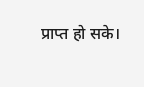प्राप्त हो सके।